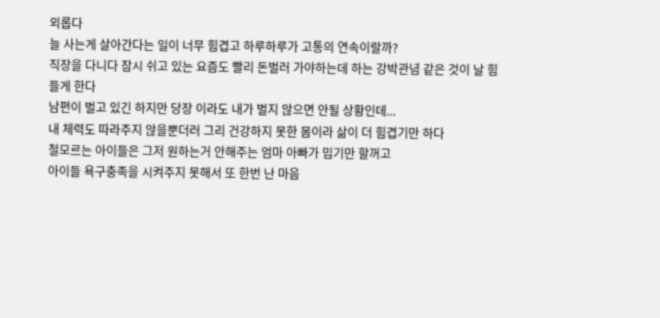외롭다
늘 사는게 살아간다는 일이 너무 힘겹고 하루하루가 고통의 연속이랄까?
직장을 다니다 잠시 쉬고 있는 요즘도 빨리 돈벌러 가야하는데 하는 강박관념 같은 것이 날 힘들게 한다
남편이 벌고 있긴 하지만 당장 이라도 내가 벌지 않으면 안될 상황인데...
내 체력도 따라주지 않을뿐더러 그리 건강하지 못한 몸이라 삶이 더 힘겹기만 하다
철모르는 아이들은 그저 원하는거 안해주는 엄마 아빠가 밉기만 할꺼고
아이들 욕구충족을 시켜주지 못해서 또 한번 난 마음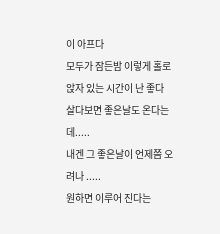이 아프다
모두가 잠든밤 이렇게 홀로 앉자 있는 시간이 난 좋다
살다보면 좋은날도 온다는데.....
내겐 그 좋은날이 언제쯤 오려나 .....
원하면 이루어 진다는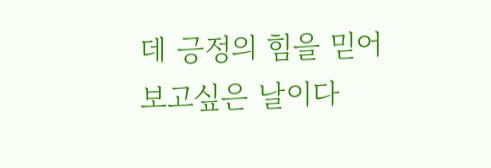데 긍정의 힘을 믿어 보고싶은 날이다